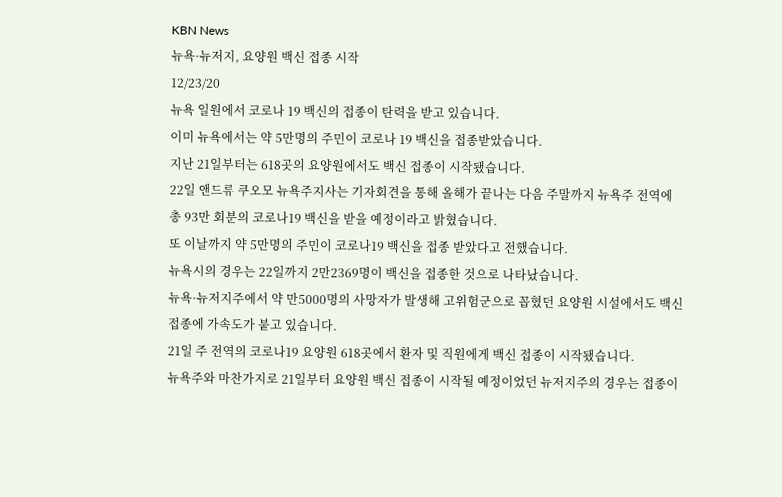KBN News
뉴욕·뉴저지, 요양원 백신 접종 시작
12/23/20
뉴욕 일원에서 코로나 19 백신의 접종이 탄력을 받고 있습니다.
이미 뉴욕에서는 약 5만명의 주민이 코로나 19 백신을 접종받았습니다.
지난 21일부터는 618곳의 요양원에서도 백신 접종이 시작됐습니다.
22일 앤드류 쿠오모 뉴욕주지사는 기자회견을 통해 올해가 끝나는 다음 주말까지 뉴욕주 전역에 총 93만 회분의 코로나19 백신을 받을 예정이라고 밝혔습니다.
또 이날까지 약 5만명의 주민이 코로나19 백신을 접종 받았다고 전했습니다.
뉴욕시의 경우는 22일까지 2만2369명이 백신을 접종한 것으로 나타났습니다.
뉴욕·뉴저지주에서 약 만5000명의 사망자가 발생해 고위험군으로 꼽혔던 요양원 시설에서도 백신 접종에 가속도가 붙고 있습니다.
21일 주 전역의 코로나19 요양원 618곳에서 환자 및 직원에게 백신 접종이 시작됐습니다.
뉴욕주와 마찬가지로 21일부터 요양원 백신 접종이 시작될 예정이었던 뉴저지주의 경우는 접종이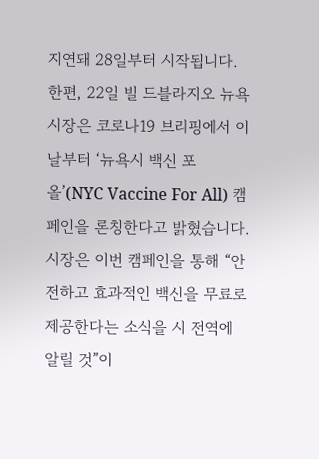지연돼 28일부터 시작됩니다.
한편, 22일 빌 드블라지오 뉴욕시장은 코로나19 브리핑에서 이날부터 ‘뉴욕시 백신 포 올’(NYC Vaccine For All) 캠페인을 론칭한다고 밝혔습니다.
시장은 이번 캠페인을 통해 “안전하고 효과적인 백신을 무료로 제공한다는 소식을 시 전역에 알릴 것”이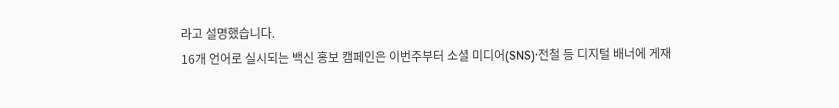라고 설명했습니다.
16개 언어로 실시되는 백신 홍보 캠페인은 이번주부터 소셜 미디어(SNS)·전철 등 디지털 배너에 게재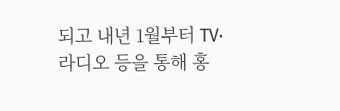되고 내년 1월부터 TV·라디오 등을 통해 홍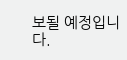보될 예정입니다.